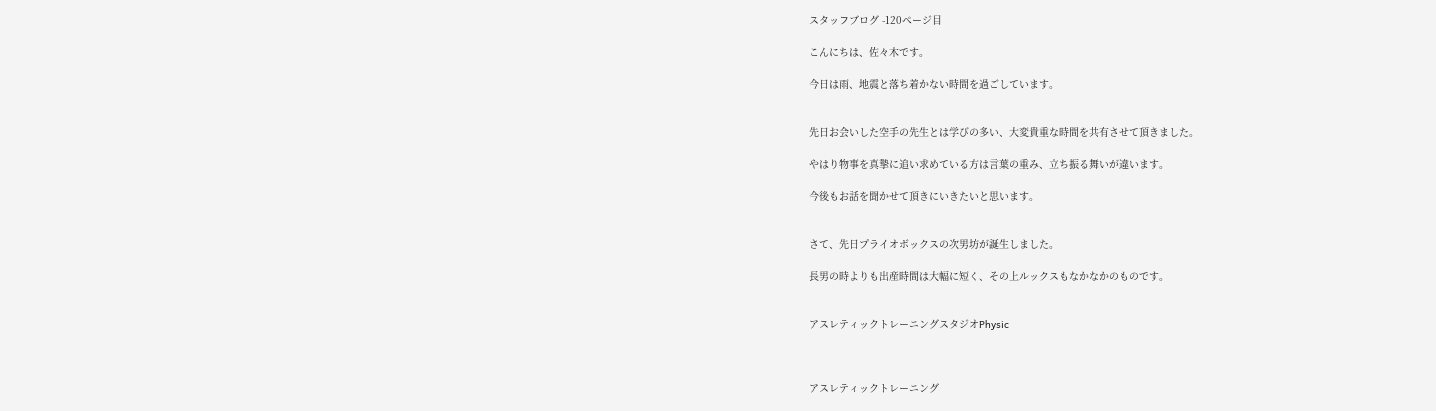スタッフブログ -120ページ目

こんにちは、佐々木です。

今日は雨、地震と落ち着かない時間を過ごしています。


先日お会いした空手の先生とは学びの多い、大変貴重な時間を共有させて頂きました。

やはり物事を真摯に追い求めている方は言葉の重み、立ち振る舞いが違います。

今後もお話を聞かせて頂きにいきたいと思います。


さて、先日プライオボックスの次男坊が誕生しました。

長男の時よりも出産時間は大幅に短く、その上ルックスもなかなかのものです。


アスレティックトレーニングスタジオPhysic



アスレティックトレーニング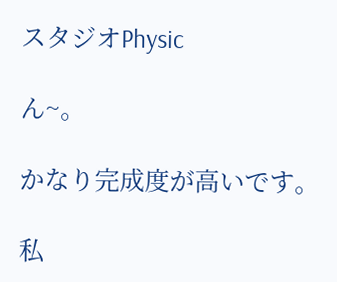スタジオPhysic

ん~。

かなり完成度が高いです。

私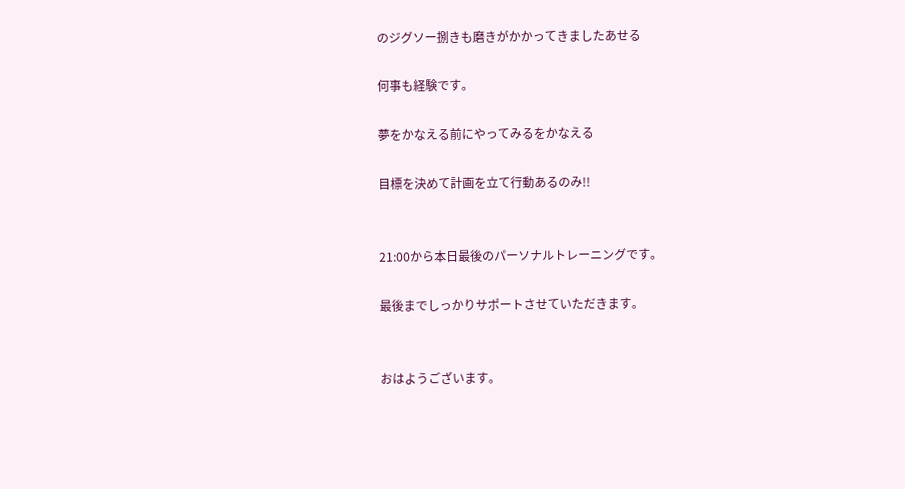のジグソー捌きも磨きがかかってきましたあせる

何事も経験です。

夢をかなえる前にやってみるをかなえる

目標を決めて計画を立て行動あるのみ!!


21:00から本日最後のパーソナルトレーニングです。

最後までしっかりサポートさせていただきます。


おはようございます。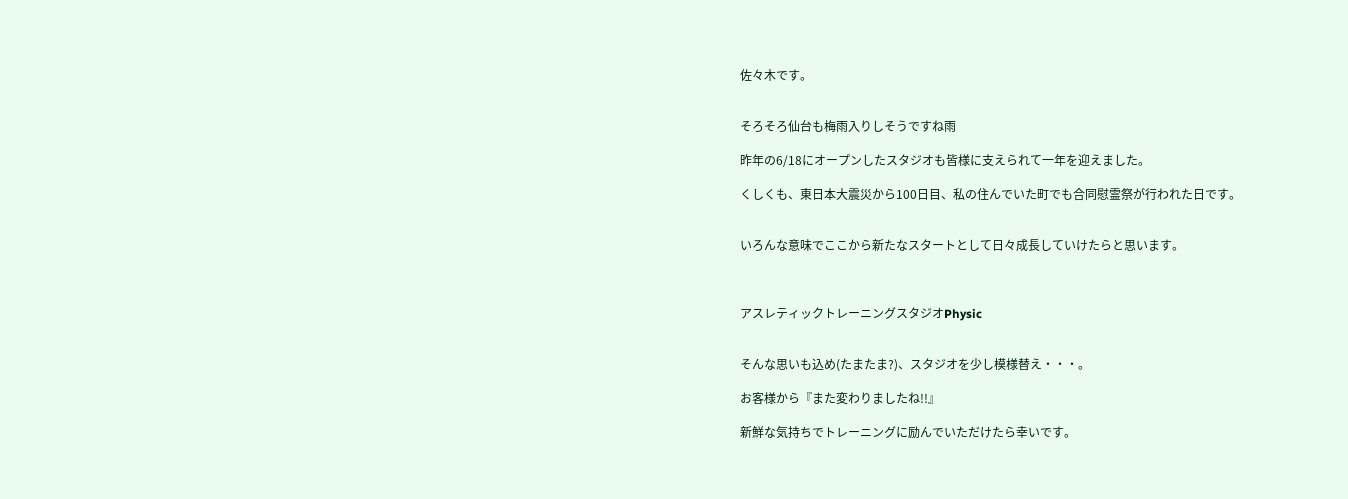佐々木です。


そろそろ仙台も梅雨入りしそうですね雨

昨年の6/18にオープンしたスタジオも皆様に支えられて一年を迎えました。

くしくも、東日本大震災から100日目、私の住んでいた町でも合同慰霊祭が行われた日です。


いろんな意味でここから新たなスタートとして日々成長していけたらと思います。



アスレティックトレーニングスタジオPhysic


そんな思いも込め(たまたま?)、スタジオを少し模様替え・・・。

お客様から『また変わりましたね!!』

新鮮な気持ちでトレーニングに励んでいただけたら幸いです。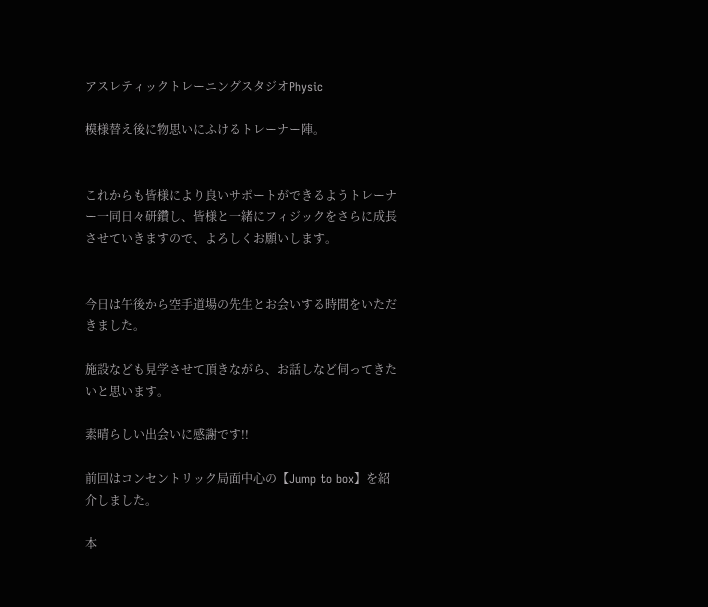アスレティックトレーニングスタジオPhysic

模様替え後に物思いにふけるトレーナー陣。


これからも皆様により良いサポートができるようトレーナー一同日々研鑽し、皆様と一緒にフィジックをさらに成長させていきますので、よろしくお願いします。


今日は午後から空手道場の先生とお会いする時間をいただきました。

施設なども見学させて頂きながら、お話しなど伺ってきたいと思います。

素晴らしい出会いに感謝です!!

前回はコンセントリック局面中心の【Jump to box】を紹介しました。

本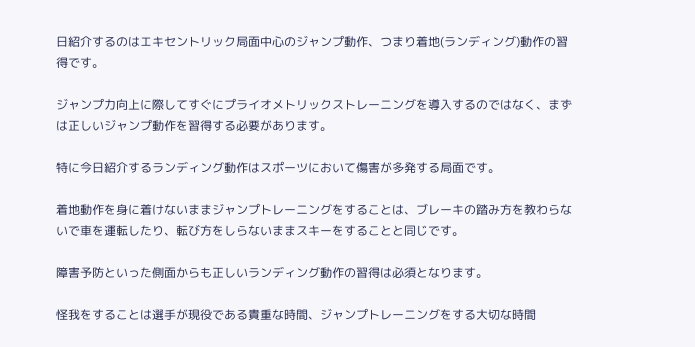日紹介するのはエキセントリック局面中心のジャンプ動作、つまり着地(ランディング)動作の習得です。

ジャンプ力向上に際してすぐにプライオメトリックストレーニングを導入するのではなく、まずは正しいジャンプ動作を習得する必要があります。

特に今日紹介するランディング動作はスポーツにおいて傷害が多発する局面です。

着地動作を身に着けないままジャンプトレーニングをすることは、ブレーキの踏み方を教わらないで車を運転したり、転び方をしらないままスキーをすることと同じです。

障害予防といった側面からも正しいランディング動作の習得は必須となります。

怪我をすることは選手が現役である貴重な時間、ジャンプトレーニングをする大切な時間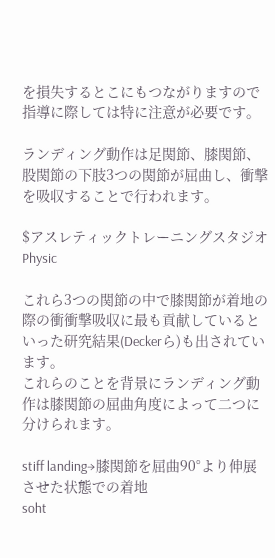を損失するとこにもつながりますので指導に際しては特に注意が必要です。

ランディング動作は足関節、膝関節、股関節の下肢3つの関節が屈曲し、衝撃を吸収することで行われます。

$アスレティックトレーニングスタジオPhysic

これら3つの関節の中で膝関節が着地の際の衝衝撃吸収に最も貢献しているといった研究結果(Deckerら)も出されています。
これらのことを背景にランディング動作は膝関節の屈曲角度によって二つに分けられます。

stiff landing→膝関節を屈曲90°より伸展させた状態での着地
soht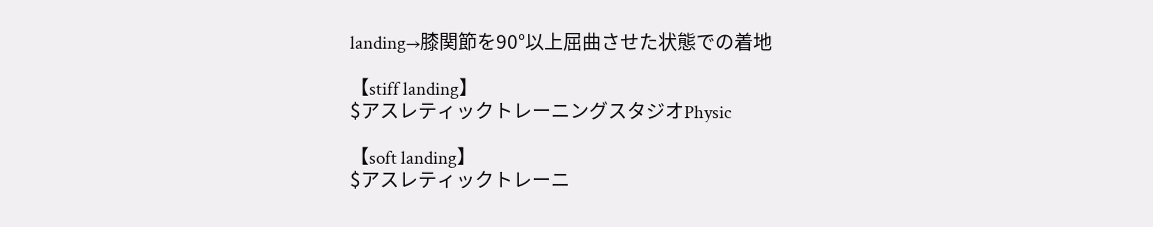landing→膝関節を90°以上屈曲させた状態での着地

【stiff landing】
$アスレティックトレーニングスタジオPhysic

【soft landing】
$アスレティックトレーニ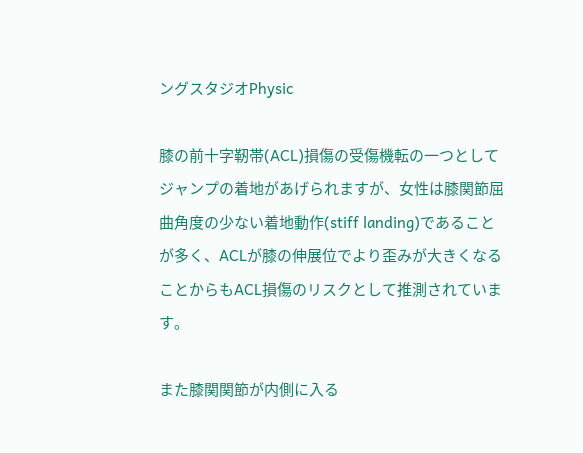ングスタジオPhysic

膝の前十字靭帯(ACL)損傷の受傷機転の一つとしてジャンプの着地があげられますが、女性は膝関節屈曲角度の少ない着地動作(stiff landing)であることが多く、ACLが膝の伸展位でより歪みが大きくなることからもACL損傷のリスクとして推測されています。

また膝関関節が内側に入る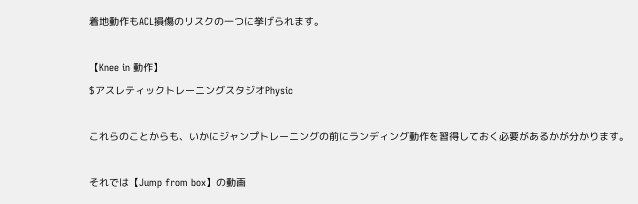着地動作もACL損傷のリスクの一つに挙げられます。

【Knee in 動作】
$アスレティックトレーニングスタジオPhysic

これらのことからも、いかにジャンプトレーニングの前にランディング動作を習得しておく必要があるかが分かります。

それでは【Jump from box】の動画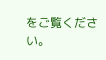をご覧ください。